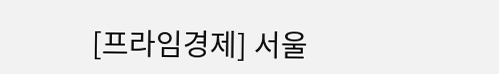[프라임경제] 서울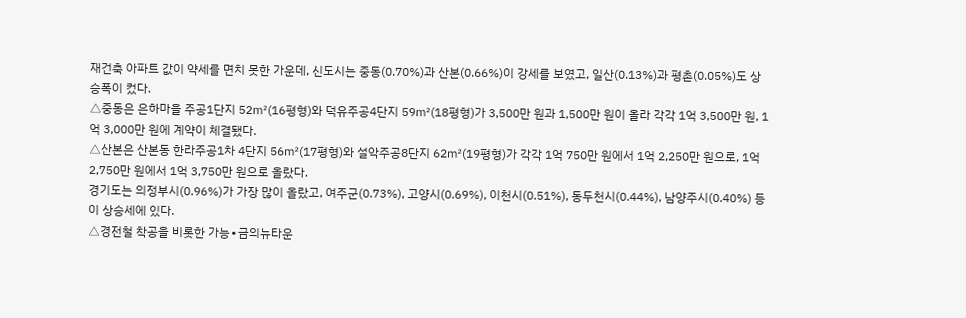재건축 아파트 값이 약세를 면치 못한 가운데, 신도시는 중동(0.70%)과 산본(0.66%)이 강세를 보였고, 일산(0.13%)과 평촌(0.05%)도 상승폭이 컸다.
△중동은 은하마을 주공1단지 52㎡(16평형)와 덕유주공4단지 59㎡(18평형)가 3,500만 원과 1,500만 원이 올라 각각 1억 3,500만 원, 1억 3,000만 원에 계약이 체결됐다.
△산본은 산본동 한라주공1차 4단지 56㎡(17평형)와 설악주공8단지 62㎡(19평형)가 각각 1억 750만 원에서 1억 2,250만 원으로, 1억 2,750만 원에서 1억 3,750만 원으로 올랐다.
경기도는 의정부시(0.96%)가 가장 많이 올랐고, 여주군(0.73%), 고양시(0.69%), 이천시(0.51%), 동두천시(0.44%), 남양주시(0.40%) 등이 상승세에 있다.
△경전철 착공을 비롯한 가능∙금의뉴타운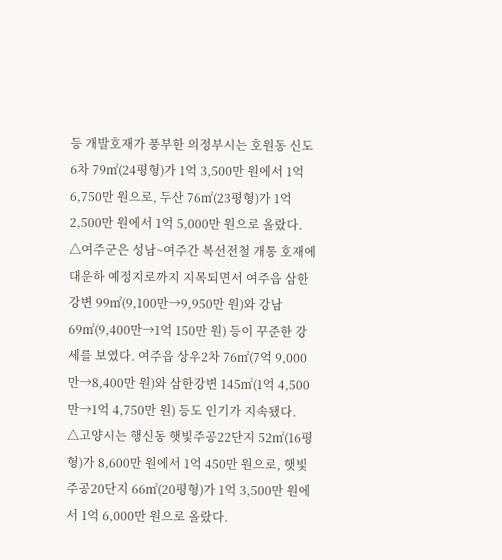등 개발호재가 풍부한 의정부시는 호원동 신도6차 79㎡(24평형)가 1억 3,500만 원에서 1억 6,750만 원으로, 두산 76㎡(23평형)가 1억 2,500만 원에서 1억 5,000만 원으로 올랐다.
△여주군은 성남~여주간 복선전철 개통 호재에 대운하 예정지로까지 지목되면서 여주읍 삼한강변 99㎡(9,100만→9,950만 원)와 강남 69㎡(9,400만→1억 150만 원) 등이 꾸준한 강세를 보였다. 여주읍 상우2차 76㎡(7억 9,000만→8,400만 원)와 삼한강변 145㎡(1억 4,500만→1억 4,750만 원) 등도 인기가 지속됐다.
△고양시는 행신동 햇빛주공22단지 52㎡(16평형)가 8,600만 원에서 1억 450만 원으로, 햇빛주공20단지 66㎡(20평형)가 1억 3,500만 원에서 1억 6,000만 원으로 올랐다.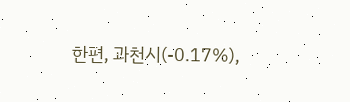한편, 과천시(-0.17%),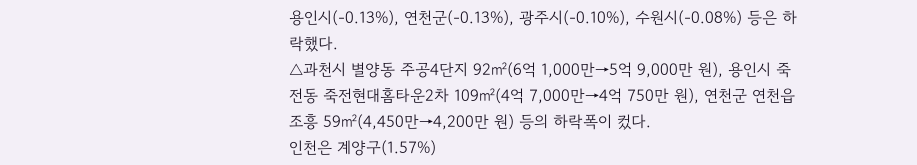용인시(-0.13%), 연천군(-0.13%), 광주시(-0.10%), 수원시(-0.08%) 등은 하락했다.
△과천시 별양동 주공4단지 92㎡(6억 1,000만→5억 9,000만 원), 용인시 죽전동 죽전현대홈타운2차 109㎡(4억 7,000만→4억 750만 원), 연천군 연천읍 조흥 59㎡(4,450만→4,200만 원) 등의 하락폭이 컸다.
인천은 계양구(1.57%)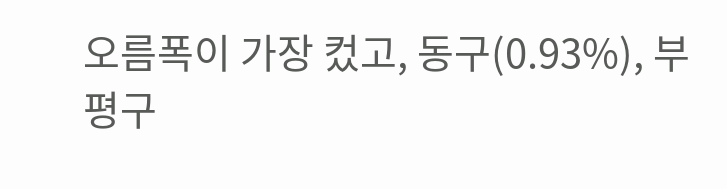오름폭이 가장 컸고, 동구(0.93%), 부평구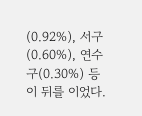(0.92%), 서구(0.60%), 연수구(0.30%) 등이 뒤를 이었다.